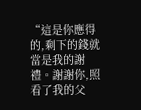“這是你應得的,剩下的錢就當是我的謝禮。謝謝你,照看了我的父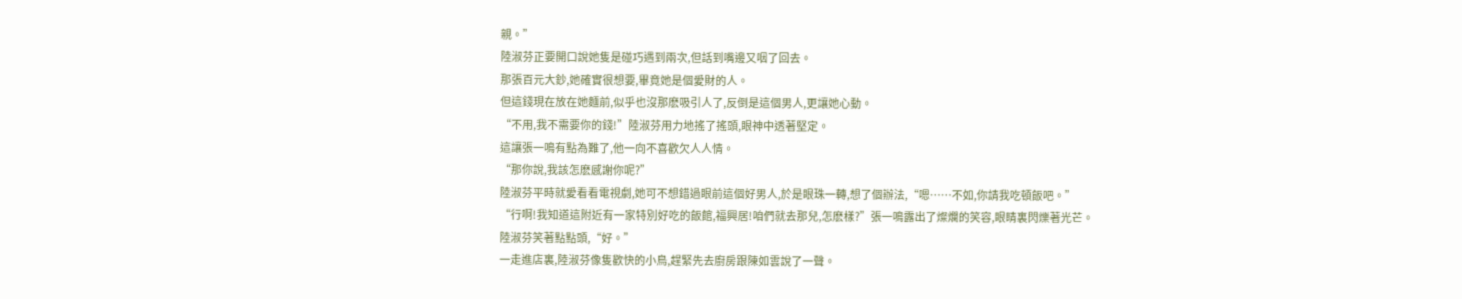親。”
陸淑芬正要開口說她隻是碰巧遇到兩次,但話到嘴邊又咽了回去。
那張百元大鈔,她確實很想要,畢竟她是個愛財的人。
但這錢現在放在她麵前,似乎也沒那麽吸引人了,反倒是這個男人,更讓她心動。
“不用,我不需要你的錢!”陸淑芬用力地搖了搖頭,眼神中透著堅定。
這讓張一鳴有點為難了,他一向不喜歡欠人人情。
“那你說,我該怎麽感謝你呢?”
陸淑芬平時就愛看看電視劇,她可不想錯過眼前這個好男人,於是眼珠一轉,想了個辦法,“嗯……不如,你請我吃頓飯吧。”
“行啊!我知道這附近有一家特別好吃的飯館,福興居!咱們就去那兒,怎麽樣?”張一鳴露出了燦爛的笑容,眼睛裏閃爍著光芒。
陸淑芬笑著點點頭,“好。”
一走進店裏,陸淑芬像隻歡快的小鳥,趕緊先去廚房跟陳如雲說了一聲。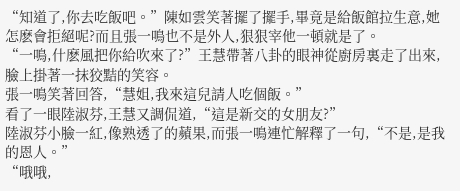“知道了,你去吃飯吧。”陳如雲笑著擺了擺手,畢竟是給飯館拉生意,她怎麽會拒絕呢?而且張一鳴也不是外人,狠狠宰他一頓就是了。
“一鳴,什麽風把你給吹來了?”王慧帶著八卦的眼神從廚房裏走了出來,臉上掛著一抹狡黠的笑容。
張一鳴笑著回答,“慧姐,我來這兒請人吃個飯。”
看了一眼陸淑芬,王慧又調侃道,“這是新交的女朋友?”
陸淑芬小臉一紅,像熟透了的蘋果,而張一鳴連忙解釋了一句,“不是,是我的恩人。”
“哦哦,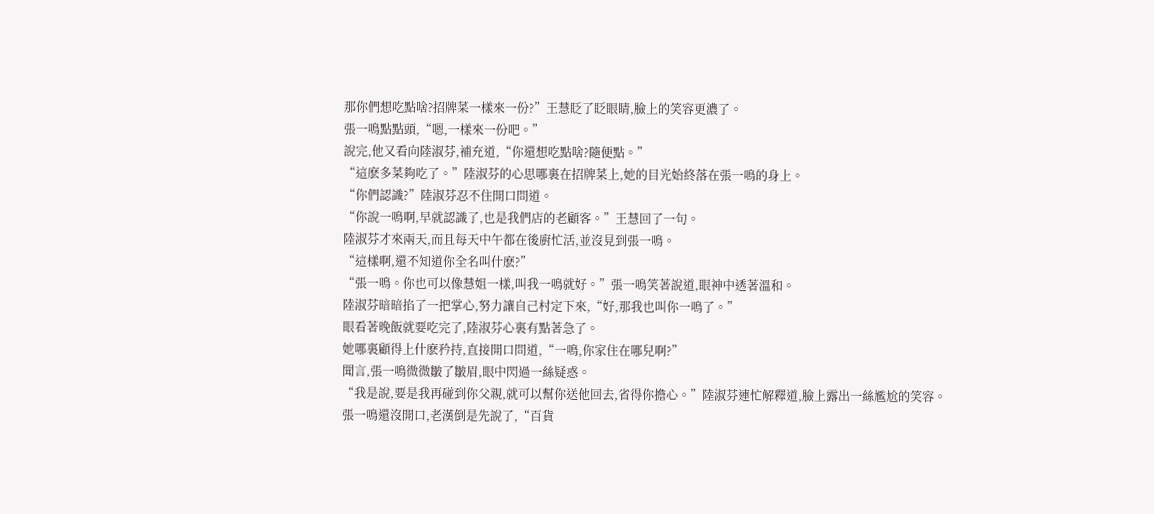那你們想吃點啥?招牌菜一樣來一份?”王慧眨了眨眼睛,臉上的笑容更濃了。
張一鳴點點頭,“嗯,一樣來一份吧。”
說完,他又看向陸淑芬,補充道,“你還想吃點啥?隨便點。”
“這麽多菜夠吃了。”陸淑芬的心思哪裏在招牌菜上,她的目光始終落在張一鳴的身上。
“你們認識?”陸淑芬忍不住開口問道。
“你說一鳴啊,早就認識了,也是我們店的老顧客。”王慧回了一句。
陸淑芬才來兩天,而且每天中午都在後廚忙活,並沒見到張一鳴。
“這樣啊,還不知道你全名叫什麽?”
“張一鳴。你也可以像慧姐一樣,叫我一鳴就好。”張一鳴笑著說道,眼神中透著溫和。
陸淑芬暗暗掐了一把掌心,努力讓自己村定下來,“好,那我也叫你一鳴了。”
眼看著晚飯就要吃完了,陸淑芬心裏有點著急了。
她哪裏顧得上什麽矜持,直接開口問道,“一鳴,你家住在哪兒啊?”
聞言,張一鳴微微皺了皺眉,眼中閃過一絲疑惑。
“我是說,要是我再碰到你父親,就可以幫你送他回去,省得你擔心。”陸淑芬連忙解釋道,臉上露出一絲尷尬的笑容。
張一鳴還沒開口,老漢倒是先說了,“百貨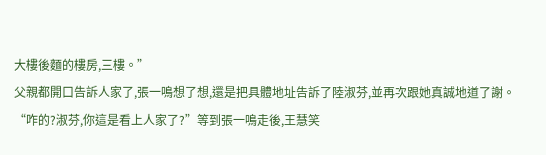大樓後麵的樓房,三樓。”
父親都開口告訴人家了,張一鳴想了想,還是把具體地址告訴了陸淑芬,並再次跟她真誠地道了謝。
“咋的?淑芬,你這是看上人家了?”等到張一鳴走後,王慧笑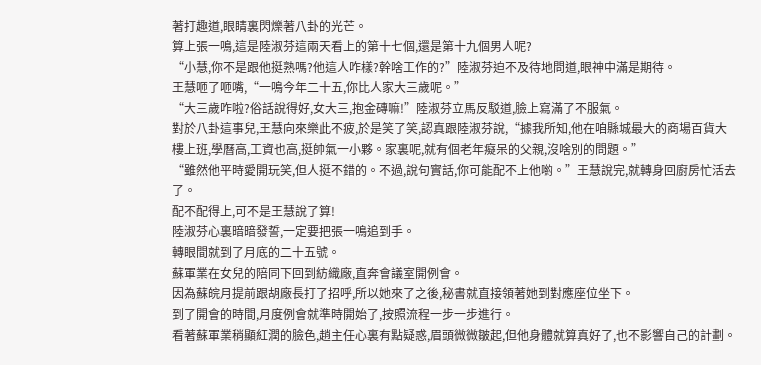著打趣道,眼睛裏閃爍著八卦的光芒。
算上張一鳴,這是陸淑芬這兩天看上的第十七個,還是第十九個男人呢?
“小慧,你不是跟他挺熟嗎?他這人咋樣?幹啥工作的?”陸淑芬迫不及待地問道,眼神中滿是期待。
王慧咂了咂嘴,“一鳴今年二十五,你比人家大三歲呢。”
“大三歲咋啦?俗話說得好,女大三,抱金磚嘛!”陸淑芬立馬反駁道,臉上寫滿了不服氣。
對於八卦這事兒,王慧向來樂此不疲,於是笑了笑,認真跟陸淑芬說,“據我所知,他在咱縣城最大的商場百貨大樓上班,學曆高,工資也高,挺帥氣一小夥。家裏呢,就有個老年癡呆的父親,沒啥別的問題。”
“雖然他平時愛開玩笑,但人挺不錯的。不過,說句實話,你可能配不上他喲。”王慧說完,就轉身回廚房忙活去了。
配不配得上,可不是王慧說了算!
陸淑芬心裏暗暗發誓,一定要把張一鳴追到手。
轉眼間就到了月底的二十五號。
蘇軍業在女兒的陪同下回到紡織廠,直奔會議室開例會。
因為蘇皖月提前跟胡廠長打了招呼,所以她來了之後,秘書就直接領著她到對應座位坐下。
到了開會的時間,月度例會就準時開始了,按照流程一步一步進行。
看著蘇軍業稍顯紅潤的臉色,趙主任心裏有點疑惑,眉頭微微皺起,但他身體就算真好了,也不影響自己的計劃。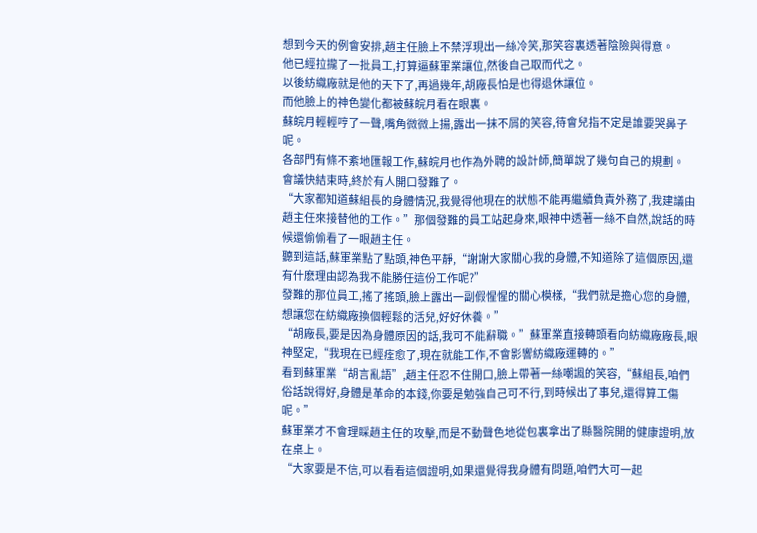想到今天的例會安排,趙主任臉上不禁浮現出一絲冷笑,那笑容裏透著陰險與得意。
他已經拉攏了一批員工,打算逼蘇軍業讓位,然後自己取而代之。
以後紡織廠就是他的天下了,再過幾年,胡廠長怕是也得退休讓位。
而他臉上的神色變化都被蘇皖月看在眼裏。
蘇皖月輕輕哼了一聲,嘴角微微上揚,露出一抹不屑的笑容,待會兒指不定是誰要哭鼻子呢。
各部門有條不紊地匯報工作,蘇皖月也作為外聘的設計師,簡單說了幾句自己的規劃。
會議快結束時,終於有人開口發難了。
“大家都知道蘇組長的身體情況,我覺得他現在的狀態不能再繼續負責外務了,我建議由趙主任來接替他的工作。”那個發難的員工站起身來,眼神中透著一絲不自然,說話的時候還偷偷看了一眼趙主任。
聽到這話,蘇軍業點了點頭,神色平靜,“謝謝大家關心我的身體,不知道除了這個原因,還有什麽理由認為我不能勝任這份工作呢?”
發難的那位員工,搖了搖頭,臉上露出一副假惺惺的關心模樣,“我們就是擔心您的身體,想讓您在紡織廠換個輕鬆的活兒,好好休養。”
“胡廠長,要是因為身體原因的話,我可不能辭職。”蘇軍業直接轉頭看向紡織廠廠長,眼神堅定,“我現在已經痊愈了,現在就能工作,不會影響紡織廠運轉的。”
看到蘇軍業“胡言亂語”,趙主任忍不住開口,臉上帶著一絲嘲諷的笑容,“蘇組長,咱們俗話說得好,身體是革命的本錢,你要是勉強自己可不行,到時候出了事兒,還得算工傷呢。”
蘇軍業才不會理睬趙主任的攻擊,而是不動聲色地從包裏拿出了縣醫院開的健康證明,放在桌上。
“大家要是不信,可以看看這個證明,如果還覺得我身體有問題,咱們大可一起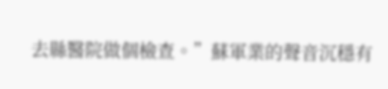去縣醫院做個檢查。”蘇軍業的聲音沉穩有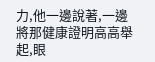力,他一邊說著,一邊將那健康證明高高舉起,眼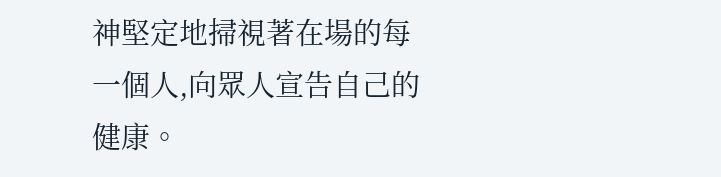神堅定地掃視著在場的每一個人,向眾人宣告自己的健康。